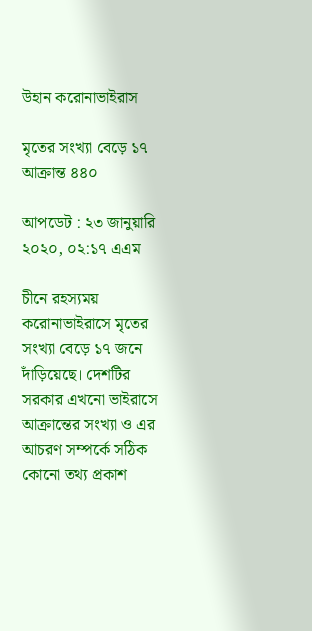উহান করোনাভাইরাস

মৃতের সংখ্যা বেড়ে ১৭ আক্রান্ত ৪৪০

আপডেট : ২৩ জানুয়ারি ২০২০, ০২:১৭ এএম

চীনে রহস্যময় করোনাভাইরাসে মৃতের সংখ্যা বেড়ে ১৭ জনে দাঁড়িয়েছে। দেশটির সরকার এখনো ভাইরাসে আক্রান্তের সংখ্যা ও এর আচরণ সম্পর্কে সঠিক কোনো তথ্য প্রকাশ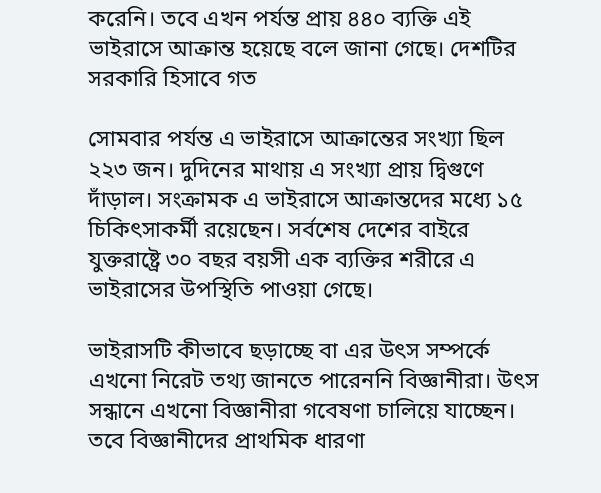করেনি। তবে এখন পর্যন্ত প্রায় ৪৪০ ব্যক্তি এই ভাইরাসে আক্রান্ত হয়েছে বলে জানা গেছে। দেশটির সরকারি হিসাবে গত

সোমবার পর্যন্ত এ ভাইরাসে আক্রান্তের সংখ্যা ছিল ২২৩ জন। দুদিনের মাথায় এ সংখ্যা প্রায় দ্বিগুণে দাঁড়াল। সংক্রামক এ ভাইরাসে আক্রান্তদের মধ্যে ১৫ চিকিৎসাকর্মী রয়েছেন। সর্বশেষ দেশের বাইরে যুক্তরাষ্ট্রে ৩০ বছর বয়সী এক ব্যক্তির শরীরে এ ভাইরাসের উপস্থিতি পাওয়া গেছে।

ভাইরাসটি কীভাবে ছড়াচ্ছে বা এর উৎস সম্পর্কে এখনো নিরেট তথ্য জানতে পারেননি বিজ্ঞানীরা। উৎস সন্ধানে এখনো বিজ্ঞানীরা গবেষণা চালিয়ে যাচ্ছেন। তবে বিজ্ঞানীদের প্রাথমিক ধারণা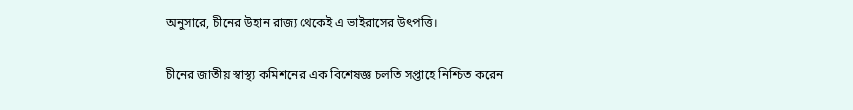অনুসারে, চীনের উহান রাজ্য থেকেই এ ভাইরাসের উৎপত্তি।

চীনের জাতীয় স্বাস্থ্য কমিশনের এক বিশেষজ্ঞ চলতি সপ্তাহে নিশ্চিত করেন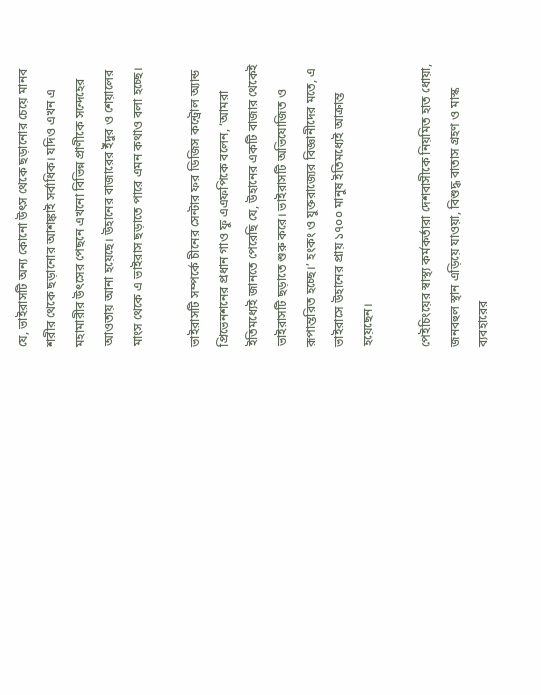যে, ভাইরাসটি অন্য কোনো উৎস থেকে ছড়ানোর চেয়ে মানব শরীর থেকে ছড়ানোর আশঙ্কাই সর্বাধিক। যদিও এখন এ মহামারীর উৎসের পেছনে এখনো বিভিন্ন প্রাণীকে সন্দেহের আওতায় আনা হয়েছে। উহানের বাজারের ইঁদুর ও শেয়ালের মাংস থেকে এ ভাইরাস ছড়াতে পারে এমন কথাও বলা হচ্ছে।

ভাইরাসটি সম্পর্কে চীনের সেন্টার ফর ডিজিস কন্ট্রোল অ্যান্ড প্রিভেনশনের প্রধান গাও ফু এএফপিকে বলেন, ‘আমরা ইতিমধ্যেই জানতে পেরেছি যে, উহানের একটি বাজার থেকেই ভাইরাসটি ছড়াতে শুরু করে। ভাইরাসটি অভিযোজিত ও রূপান্তরিত হচ্ছে।’ হংকং ও যুক্তরাজ্যের বিজ্ঞানীদের মতে, এ ভাইরাসে উহানের প্রায় ১৭০০ মানুষ ইতিমধ্যেই আক্রান্ত হয়েছেন।

পেইচিংয়ের স্বাস্থ্য কর্মকর্তারা দেশবাসীকে নিয়মিত হাত ধোয়া, জনবহুল স্থান এড়িয়ে যাওয়া, বিশুদ্ধ বাতাস গ্রহণ ও মাস্ক ব্যবহারের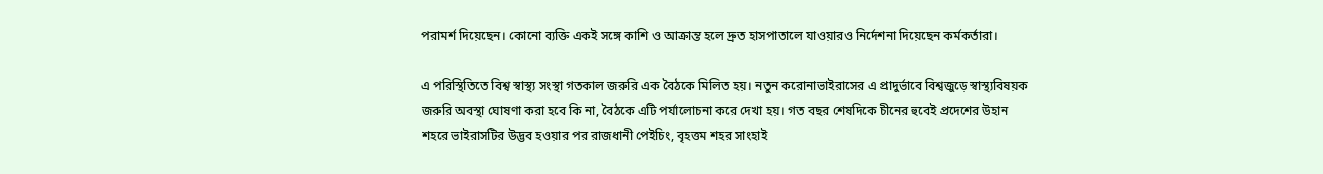পরামর্শ দিয়েছেন। কোনো ব্যক্তি একই সঙ্গে কাশি ও আক্রান্ত হলে দ্রুত হাসপাতালে যাওয়ারও নির্দেশনা দিয়েছেন কর্মকর্তারা।

এ পরিস্থিতিতে বিশ্ব স্বাস্থ্য সংস্থা গতকাল জরুরি এক বৈঠকে মিলিত হয়। নতুন করোনাভাইরাসের এ প্রাদুর্ভাবে বিশ্বজুড়ে স্বাস্থ্যবিষয়ক জরুরি অবস্থা ঘোষণা করা হবে কি না, বৈঠকে এটি পর্যালোচনা করে দেখা হয়। গত বছর শেষদিকে চীনের হুবেই প্রদেশের উহান শহরে ভাইরাসটির উদ্ভব হওয়ার পর রাজধানী পেইচিং, বৃহত্তম শহর সাংহাই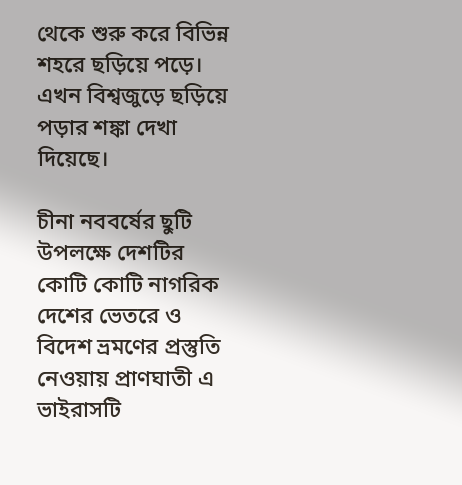থেকে শুরু করে বিভিন্ন শহরে ছড়িয়ে পড়ে। এখন বিশ্বজুড়ে ছড়িয়ে পড়ার শঙ্কা দেখা দিয়েছে।

চীনা নববর্ষের ছুটি উপলক্ষে দেশটির কোটি কোটি নাগরিক দেশের ভেতরে ও বিদেশ ভ্রমণের প্রস্তুতি নেওয়ায় প্রাণঘাতী এ ভাইরাসটি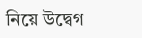নিয়ে উদ্বেগ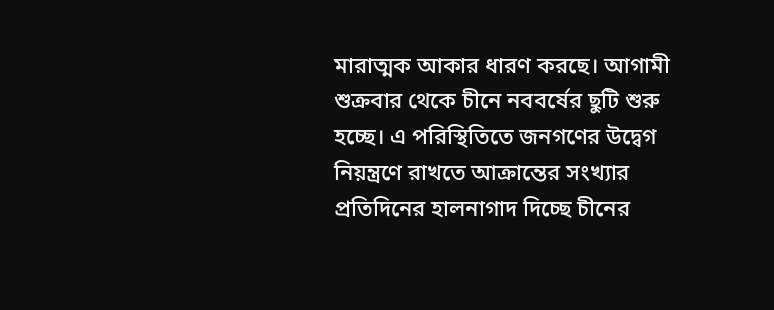মারাত্মক আকার ধারণ করছে। আগামী শুক্রবার থেকে চীনে নববর্ষের ছুটি শুরু হচ্ছে। এ পরিস্থিতিতে জনগণের উদ্বেগ নিয়ন্ত্রণে রাখতে আক্রান্তের সংখ্যার প্রতিদিনের হালনাগাদ দিচ্ছে চীনের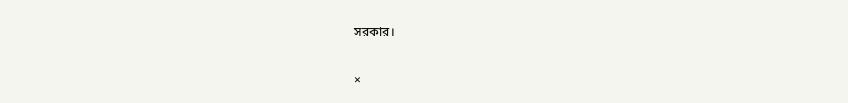সরকার।

×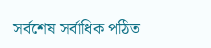সর্বশেষ সর্বাধিক পঠিত